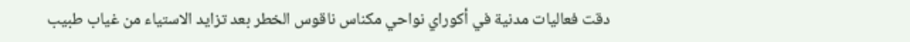دقت فعاليات مدنية في أكوراي نواحي مكناس ناقوس الخطر بعد تزايد الاستياء من غياب طبيب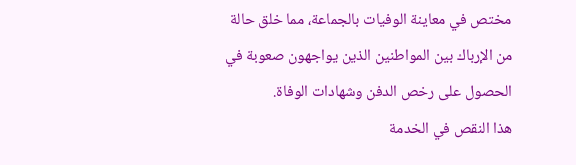مختص في معاينة الوفيات بالجماعة، مما خلق حالة من الإرباك بين المواطنين الذين يواجهون صعوبة في الحصول على رخص الدفن وشهادات الوفاة.
هذا النقص في الخدمة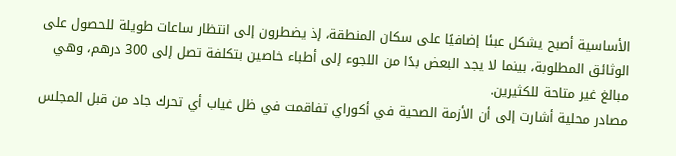الأساسية أصبح يشكل عبئا إضافيًا على سكان المنطقة، إذ يضطرون إلى انتظار ساعات طويلة للحصول على الوثائق المطلوبة، بينما لا يجد البعض بدًا من اللجوء إلى أطباء خاصين بتكلفة تصل إلى 300 درهم، وهي مبالغ غير متاحة للكثيرين.
مصادر محلية أشارت إلى أن الأزمة الصحية في أكوراي تفاقمت في ظل غياب أي تحرك جاد من قبل المجلس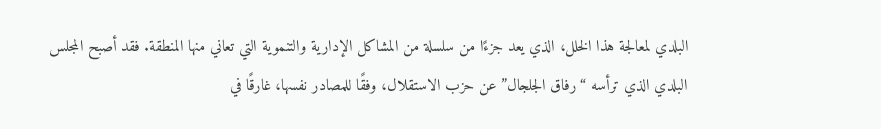البلدي لمعالجة هذا الخلل، الذي يعد جزءًا من سلسلة من المشاكل الإدارية والتنموية التي تعاني منها المنطقة. فقد أصبح المجلس البلدي الذي ترأسه “رفاق الجلجال” عن حزب الاستقلال، وفقًا للمصادر نفسها، غارقًا في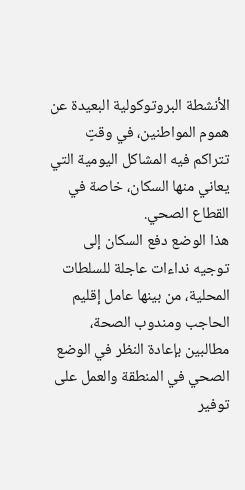الأنشطة البروتوكولية البعيدة عن هموم المواطنين، في وقتٍ تتراكم فيه المشاكل اليومية التي يعاني منها السكان، خاصة في القطاع الصحي.
هذا الوضع دفع السكان إلى توجيه نداءات عاجلة للسلطات المحلية، من بينها عامل إقليم الحاجب ومندوب الصحة، مطالبين بإعادة النظر في الوضع الصحي في المنطقة والعمل على توفير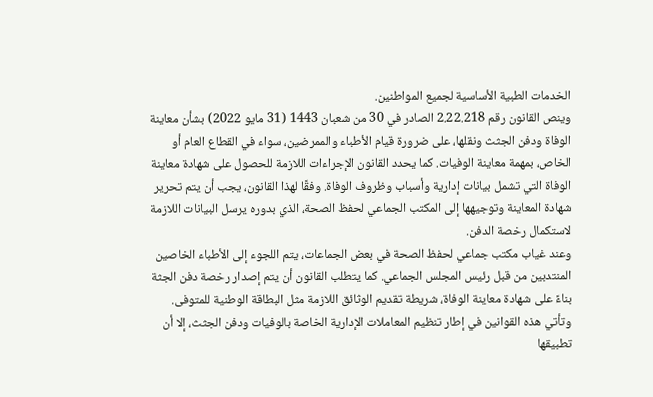الخدمات الطبية الأساسية لجميع المواطنين.
وينص القانون رقم 2.22.218 الصادر في 30 من شعبان 1443 (31 مايو 2022) بشأن معاينة الوفاة ودفن الجثث ونقلها، على ضرورة قيام الأطباء والممرضين، سواء في القطاع العام أو الخاص، بمهمة معاينة الوفيات. كما يحدد القانون الإجراءات اللازمة للحصول على شهادة معاينة الوفاة التي تشمل بيانات إدارية وأسباب وظروف الوفاة. وفقًا لهذا القانون، يجب أن يتم تحرير شهادة المعاينة وتوجيهها إلى المكتب الجماعي لحفظ الصحة، الذي بدوره يرسل البيانات اللازمة لاستكمال رخصة الدفن.
وعند غياب مكتب جماعي لحفظ الصحة في بعض الجماعات، يتم اللجوء إلى الأطباء الخاصين المنتدبين من قبل رئيس المجلس الجماعي. كما يتطلب القانون أن يتم إصدار رخصة دفن الجثة بناءً على شهادة معاينة الوفاة، شريطة تقديم الوثائق اللازمة مثل البطاقة الوطنية للمتوفى.
وتأتي هذه القوانين في إطار تنظيم المعاملات الإدارية الخاصة بالوفيات ودفن الجثث، إلا أن تطبيقها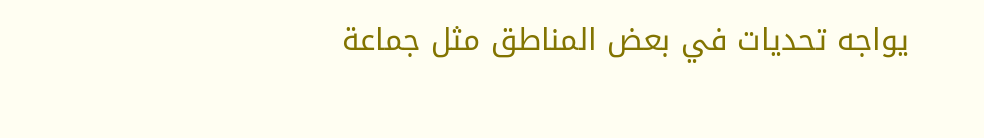يواجه تحديات في بعض المناطق مثل جماعة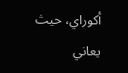أكوراي، حيث يعاني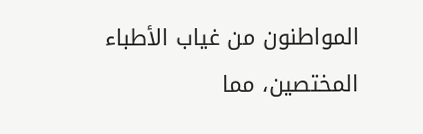المواطنون من غياب الأطباء المختصين، مما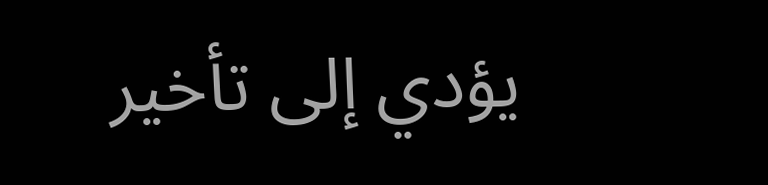يؤدي إلى تأخير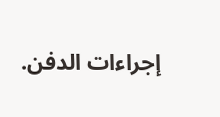إجراءات الدفن.